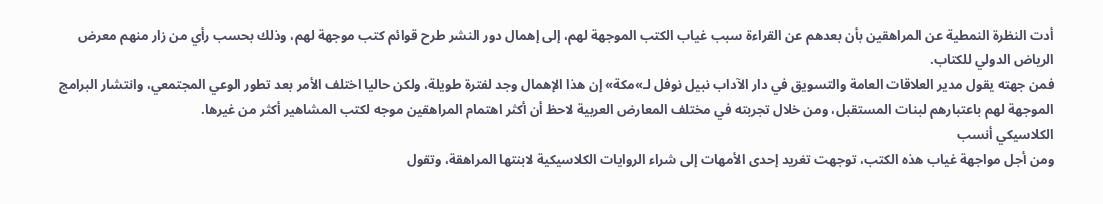أدت النظرة النمطية عن المراهقين بأن بعدهم عن القراءة سبب غياب الكتب الموجهة لهم، إلى إهمال دور النشر طرح قوائم كتب موجهة لهم، وذلك بحسب رأي من زار منهم معرض الرياض الدولي للكتاب.
فمن جهته يقول مدير العلاقات العامة والتسويق في دار الآداب نبيل نوفل لـ»مكة» إن هذا الإهمال وجد لفترة طويلة، ولكن حاليا اختلف الأمر بعد تطور الوعي المجتمعي، وانتشار البرامج الموجهة لهم باعتبارهم لبنات المستقبل، ومن خلال تجربته في مختلف المعارض العربية لاحظ أن أكثر اهتمام المراهقين موجه لكتب المشاهير أكثر من غيرها.
الكلاسيكي أنسب
ومن أجل مواجهة غياب هذه الكتب، توجهت تغريد إحدى الأمهات إلى شراء الروايات الكلاسيكية لابنتها المراهقة، وتقول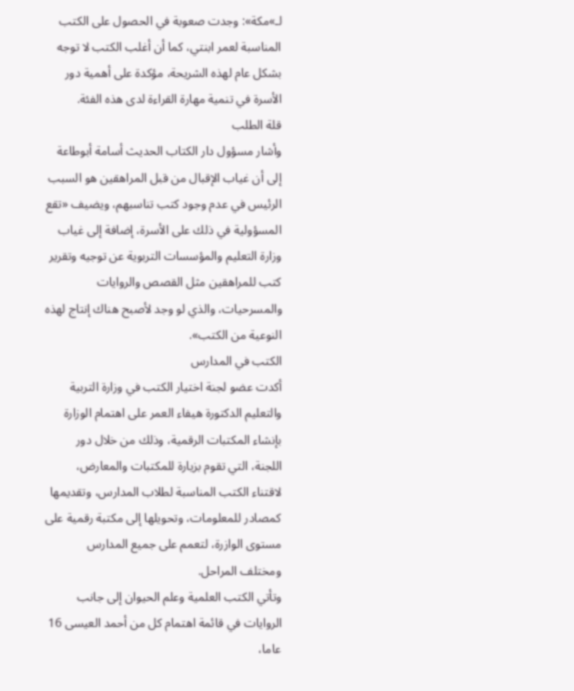لـ»مكة»: وجدت صعوبة في الحصول على الكتب المناسبة لعمر ابنتي، كما أن أغلب الكتب لا توجه بشكل عام لهذه الشريحة، مؤكدة على أهمية دور الأسرة في تنمية مهارة القراءة لدى هذه الفئة.
قلة الطلب
وأشار مسؤول دار الكتاب الحديث أسامة أبوطاعة إلى أن غياب الإقبال من قبل المراهقين هو السبب الرئيس في عدم وجود كتب تناسبهم، ويضيف «تقع المسؤولية في ذلك على الأسرة، إضافة إلى غياب وزارة التعليم والمؤسسات التربوية عن توجيه وتقرير كتب للمراهقين مثل القصص والروايات والمسرحيات، والذي لو وجد لأصبح هناك إنتاج لهذه النوعية من الكتب».
الكتب في المدارس
أكدت عضو لجنة اختيار الكتب في وزارة التربية والتعليم الدكتورة هيفاء العمر على اهتمام الوزارة بإنشاء المكتبات الرقمية، وذلك من خلال دور اللجنة، التي تقوم بزيارة للمكتبات والمعارض، لاقتناء الكتب المناسبة لطلاب المدارس، وتقديمها كمصادر للمعلومات، وتحويلها إلى مكتبة رقمية على مستوى الوازرة، لتعمم على جميع المدارس ومختلف المراحل.
وتأتي الكتب العلمية وعلم الحيوان إلى جانب الروايات في قائمة اهتمام كل من أحمد العيسى 16 عاما،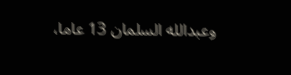وعبدالله السلمان 13 عاما،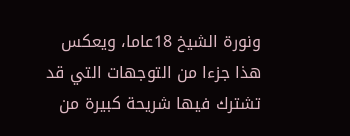ونورة الشيخ 18عاما، ويعكس هذا جزءا من التوجهات التي قد تشترك فيها شريحة كبيرة من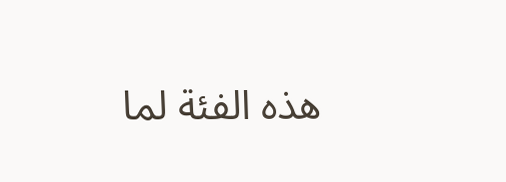هذه الفئة لما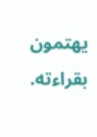يهتمون بقراءته.